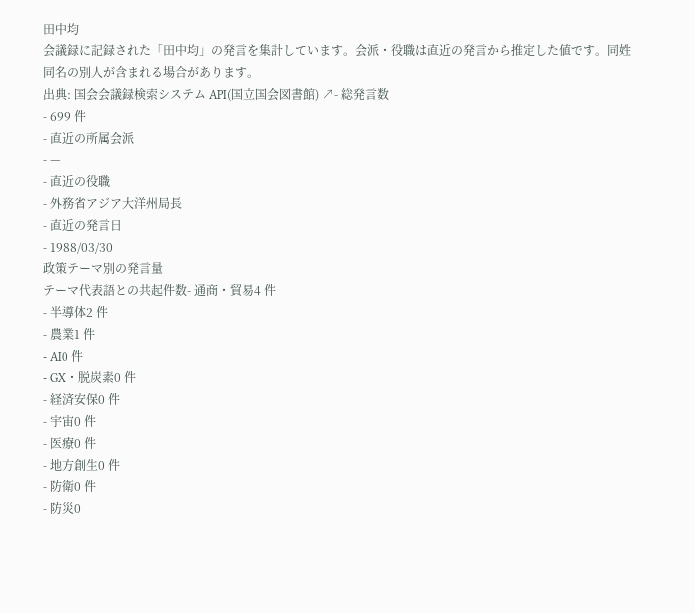田中均
会議録に記録された「田中均」の発言を集計しています。会派・役職は直近の発言から推定した値です。同姓同名の別人が含まれる場合があります。
出典: 国会会議録検索システム API(国立国会図書館) ↗- 総発言数
- 699 件
- 直近の所属会派
- —
- 直近の役職
- 外務省アジア大洋州局長
- 直近の発言日
- 1988/03/30
政策テーマ別の発言量
テーマ代表語との共起件数- 通商・貿易4 件
- 半導体2 件
- 農業1 件
- AI0 件
- GX・脱炭素0 件
- 経済安保0 件
- 宇宙0 件
- 医療0 件
- 地方創生0 件
- 防衛0 件
- 防災0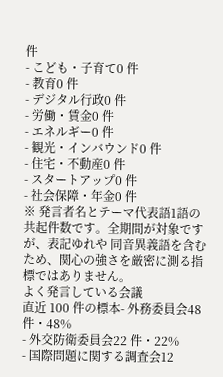件
- こども・子育て0 件
- 教育0 件
- デジタル行政0 件
- 労働・賃金0 件
- エネルギー0 件
- 観光・インバウンド0 件
- 住宅・不動産0 件
- スタートアップ0 件
- 社会保障・年金0 件
※ 発言者名とテーマ代表語1語の共起件数です。全期間が対象ですが、表記ゆれや 同音異義語を含むため、関心の強さを厳密に測る指標ではありません。
よく発言している会議
直近 100 件の標本- 外務委員会48 件・48%
- 外交防衛委員会22 件・22%
- 国際問題に関する調査会12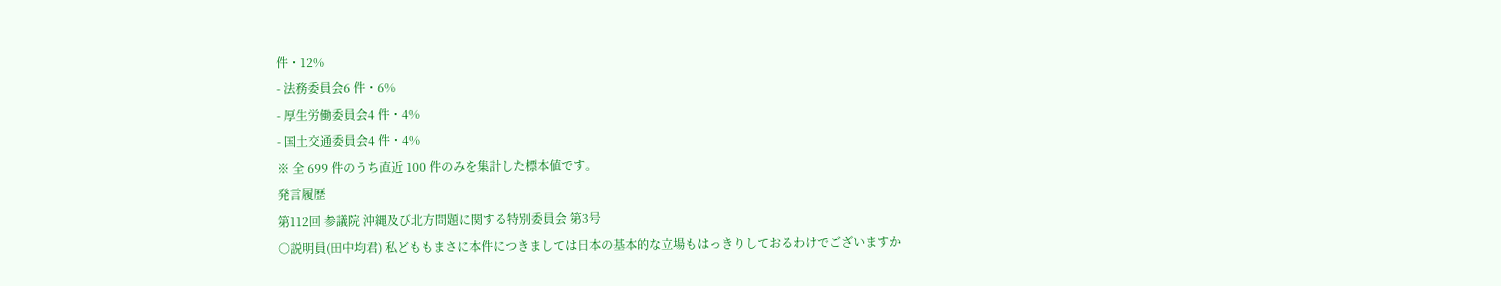件・12%
- 法務委員会6 件・6%
- 厚生労働委員会4 件・4%
- 国土交通委員会4 件・4%
※ 全 699 件のうち直近 100 件のみを集計した標本値です。
発言履歴
第112回 参議院 沖縄及び北方問題に関する特別委員会 第3号
○説明員(田中均君) 私どももまさに本件につきましては日本の基本的な立場もはっきりしておるわけでございますか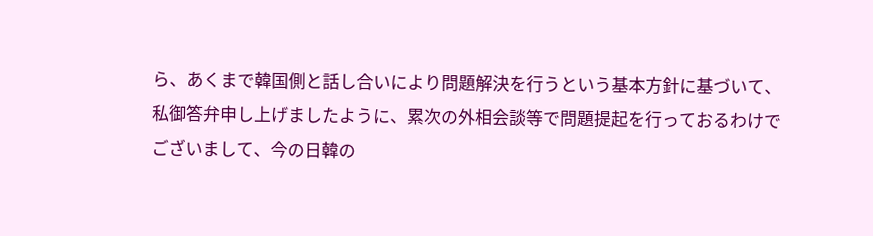ら、あくまで韓国側と話し合いにより問題解決を行うという基本方針に基づいて、私御答弁申し上げましたように、累次の外相会談等で問題提起を行っておるわけでございまして、今の日韓の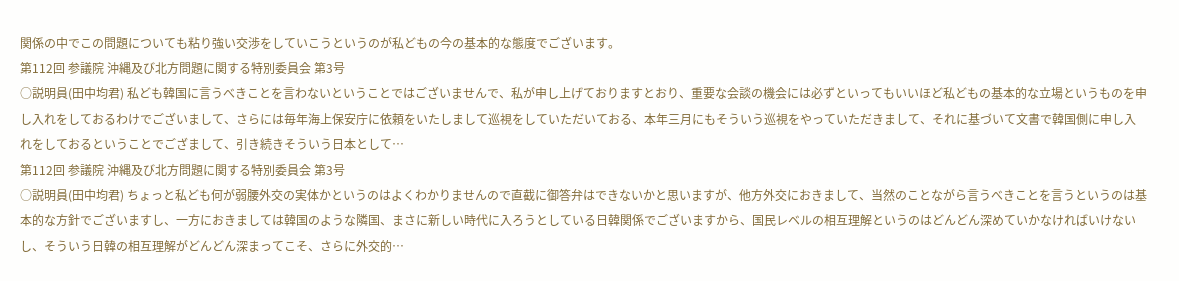関係の中でこの問題についても粘り強い交渉をしていこうというのが私どもの今の基本的な態度でございます。
第112回 参議院 沖縄及び北方問題に関する特別委員会 第3号
○説明員(田中均君) 私ども韓国に言うべきことを言わないということではございませんで、私が申し上げておりますとおり、重要な会談の機会には必ずといってもいいほど私どもの基本的な立場というものを申し入れをしておるわけでございまして、さらには毎年海上保安庁に依頼をいたしまして巡視をしていただいておる、本年三月にもそういう巡視をやっていただきまして、それに基づいて文書で韓国側に申し入れをしておるということでござまして、引き続きそういう日本として…
第112回 参議院 沖縄及び北方問題に関する特別委員会 第3号
○説明員(田中均君) ちょっと私ども何が弱腰外交の実体かというのはよくわかりませんので直截に御答弁はできないかと思いますが、他方外交におきまして、当然のことながら言うべきことを言うというのは基本的な方針でございますし、一方におきましては韓国のような隣国、まさに新しい時代に入ろうとしている日韓関係でございますから、国民レベルの相互理解というのはどんどん深めていかなければいけないし、そういう日韓の相互理解がどんどん深まってこそ、さらに外交的…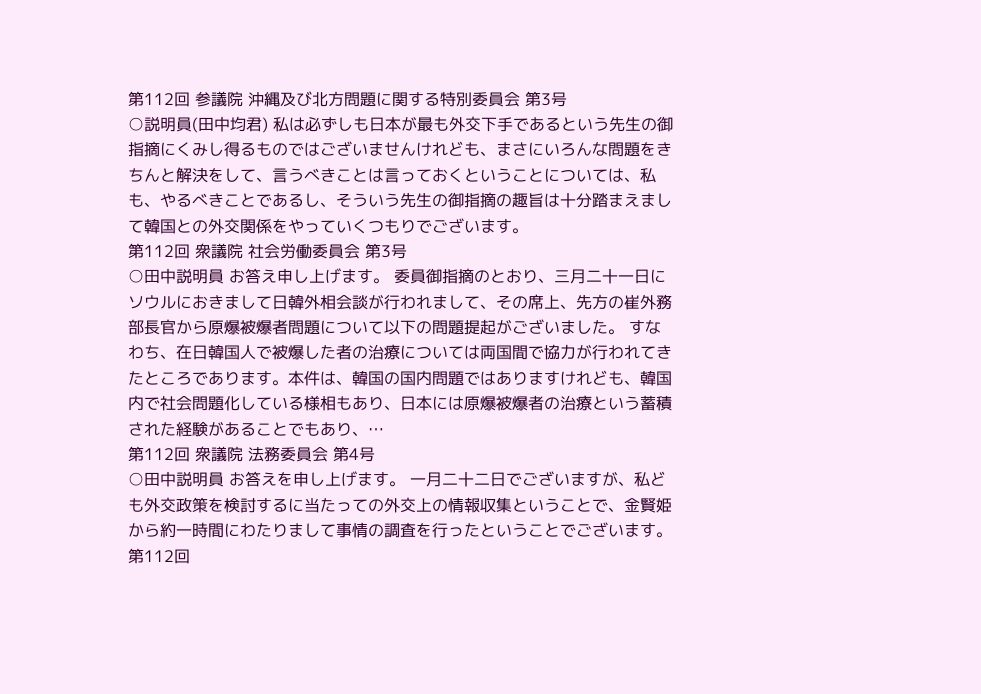第112回 参議院 沖縄及び北方問題に関する特別委員会 第3号
○説明員(田中均君) 私は必ずしも日本が最も外交下手であるという先生の御指摘にくみし得るものではございませんけれども、まさにいろんな問題をきちんと解決をして、言うべきことは言っておくということについては、私も、やるべきことであるし、そういう先生の御指摘の趣旨は十分踏まえまして韓国との外交関係をやっていくつもりでございます。
第112回 衆議院 社会労働委員会 第3号
○田中説明員 お答え申し上げます。 委員御指摘のとおり、三月二十一日にソウルにおきまして日韓外相会談が行われまして、その席上、先方の崔外務部長官から原爆被爆者問題について以下の問題提起がございました。 すなわち、在日韓国人で被爆した者の治療については両国間で協力が行われてきたところであります。本件は、韓国の国内問題ではありますけれども、韓国内で社会問題化している様相もあり、日本には原爆被爆者の治療という蓄積された経験があることでもあり、…
第112回 衆議院 法務委員会 第4号
○田中説明員 お答えを申し上げます。 一月二十二日でございますが、私ども外交政策を検討するに当たっての外交上の情報収集ということで、金賢姫から約一時間にわたりまして事情の調査を行ったということでございます。
第112回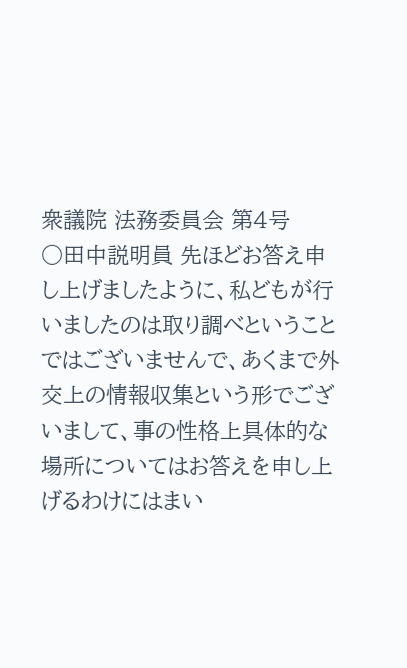衆議院 法務委員会 第4号
○田中説明員 先ほどお答え申し上げましたように、私どもが行いましたのは取り調べということではございませんで、あくまで外交上の情報収集という形でございまして、事の性格上具体的な場所についてはお答えを申し上げるわけにはまい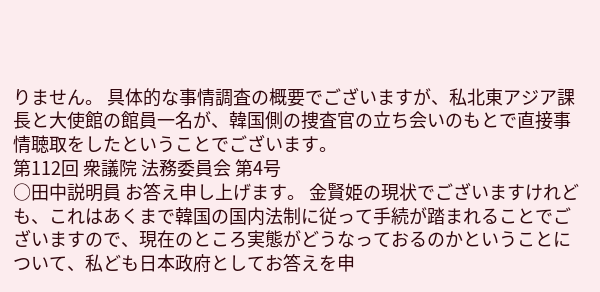りません。 具体的な事情調査の概要でございますが、私北東アジア課長と大使館の館員一名が、韓国側の捜査官の立ち会いのもとで直接事情聴取をしたということでございます。
第112回 衆議院 法務委員会 第4号
○田中説明員 お答え申し上げます。 金賢姫の現状でございますけれども、これはあくまで韓国の国内法制に従って手続が踏まれることでございますので、現在のところ実態がどうなっておるのかということについて、私ども日本政府としてお答えを申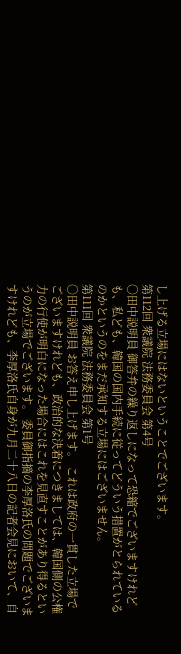し上げる立場にはないということでございます。
第112回 衆議院 法務委員会 第4号
○田中説明員 御答弁の繰り返しになって恐縮でございますけれども、私ども、韓国の国内手続に従ってどういう措置がとられているのかというのをまだ承知する立場にはございません。
第111回 衆議院 法務委員会 第1号
○田中説明員 お答え申し上げます。 これは政府の一貫した立場でございますけれども、政治的な決着につきましては、韓国側の公権力の行使が明白になった場合にはこれを見直すことがあり得るというのが立場でございます。 委員御指摘の李厚洛氏の問題でございますけれども、李厚洛氏自身が九月二十八日の記者会見において、自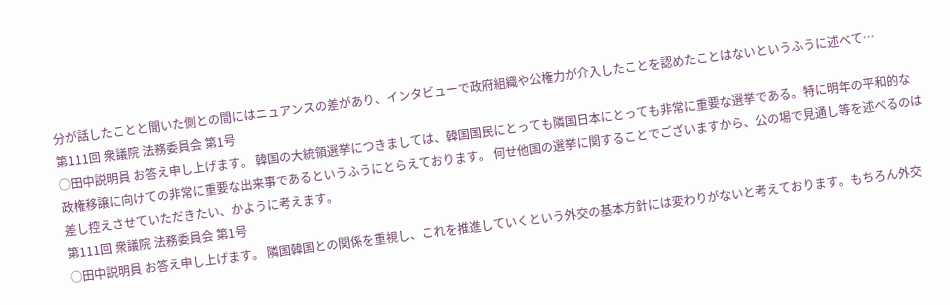分が話したことと聞いた側との間にはニュアンスの差があり、インタビューで政府組織や公権力が介入したことを認めたことはないというふうに述べて…
第111回 衆議院 法務委員会 第1号
○田中説明員 お答え申し上げます。 韓国の大統領選挙につきましては、韓国国民にとっても隣国日本にとっても非常に重要な選挙である。特に明年の平和的な政権移譲に向けての非常に重要な出来事であるというふうにとらえております。 何せ他国の選挙に関することでございますから、公の場で見通し等を述べるのは差し控えさせていただきたい、かように考えます。
第111回 衆議院 法務委員会 第1号
○田中説明員 お答え申し上げます。 隣国韓国との関係を重視し、これを推進していくという外交の基本方針には変わりがないと考えております。もちろん外交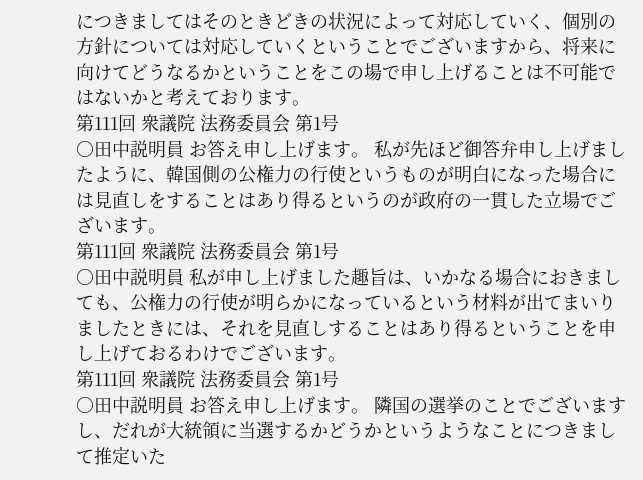につきましてはそのときどきの状況によって対応していく、個別の方針については対応していくということでございますから、将来に向けてどうなるかということをこの場で申し上げることは不可能ではないかと考えております。
第111回 衆議院 法務委員会 第1号
○田中説明員 お答え申し上げます。 私が先ほど御答弁申し上げましたように、韓国側の公権力の行使というものが明白になった場合には見直しをすることはあり得るというのが政府の一貫した立場でございます。
第111回 衆議院 法務委員会 第1号
○田中説明員 私が申し上げました趣旨は、いかなる場合におきましても、公権力の行使が明らかになっているという材料が出てまいりましたときには、それを見直しすることはあり得るということを申し上げておるわけでございます。
第111回 衆議院 法務委員会 第1号
○田中説明員 お答え申し上げます。 隣国の選挙のことでございますし、だれが大統領に当選するかどうかというようなことにつきまして推定いた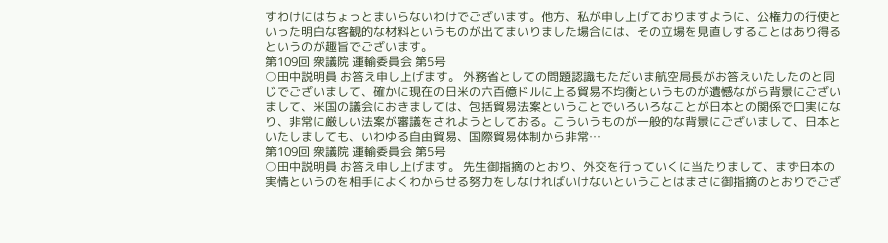すわけにはちょっとまいらないわけでございます。他方、私が申し上げておりますように、公権力の行使といった明白な客観的な材料というものが出てまいりました場合には、その立場を見直しすることはあり得るというのが趣旨でございます。
第109回 衆議院 運輸委員会 第5号
○田中説明員 お答え申し上げます。 外務省としての問題認識もただいま航空局長がお答えいたしたのと同じでございまして、確かに現在の日米の六百億ドルに上る貿易不均衡というものが遺憾ながら背景にございまして、米国の議会におきましては、包括貿易法案ということでいろいろなことが日本との関係で口実になり、非常に厳しい法案が審議をされようとしておる。こういうものが一般的な背景にございまして、日本といたしましても、いわゆる自由貿易、国際貿易体制から非常…
第109回 衆議院 運輸委員会 第5号
○田中説明員 お答え申し上げます。 先生御指摘のとおり、外交を行っていくに当たりまして、まず日本の実情というのを相手によくわからせる努力をしなければいけないということはまさに御指摘のとおりでござ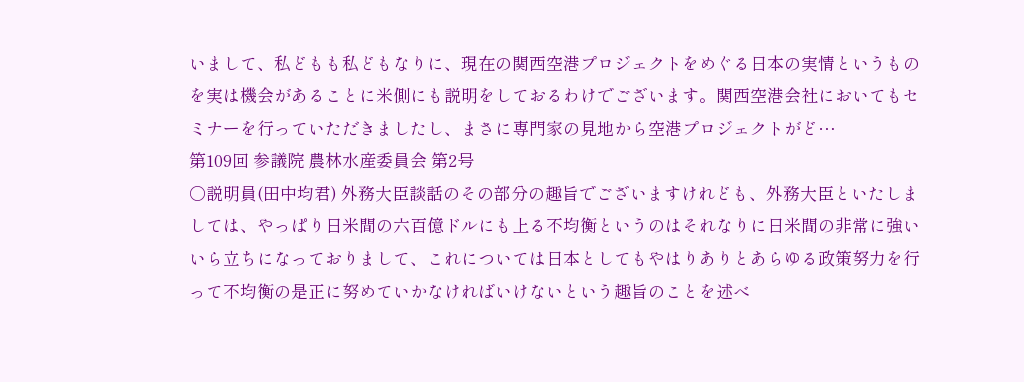いまして、私どもも私どもなりに、現在の関西空港プロジェクトをめぐる日本の実情というものを実は機会があることに米側にも説明をしておるわけでございます。関西空港会社においてもセミナーを行っていただきましたし、まさに専門家の見地から空港プロジェクトがど…
第109回 参議院 農林水産委員会 第2号
○説明員(田中均君) 外務大臣談話のその部分の趣旨でございますけれども、外務大臣といたしましては、やっぱり日米間の六百億ドルにも上る不均衡というのはそれなりに日米間の非常に強いいら立ちになっておりまして、これについては日本としてもやはりありとあらゆる政策努力を行って不均衡の是正に努めていかなければいけないという趣旨のことを述べ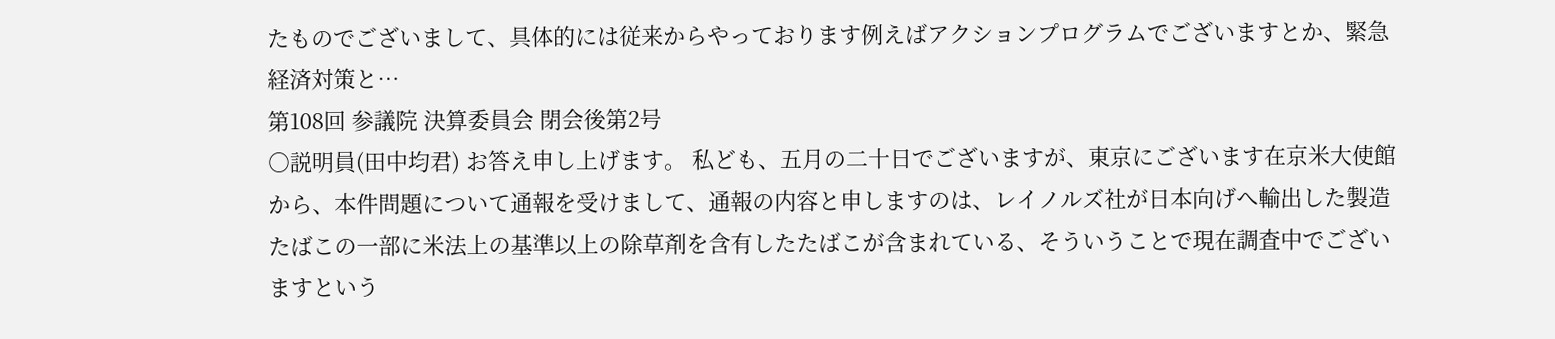たものでございまして、具体的には従来からやっております例えばアクションプログラムでございますとか、緊急経済対策と…
第108回 参議院 決算委員会 閉会後第2号
○説明員(田中均君) お答え申し上げます。 私ども、五月の二十日でございますが、東京にございます在京米大使館から、本件問題について通報を受けまして、通報の内容と申しますのは、レイノルズ社が日本向げへ輸出した製造たばこの一部に米法上の基準以上の除草剤を含有したたばこが含まれている、そういうことで現在調査中でございますという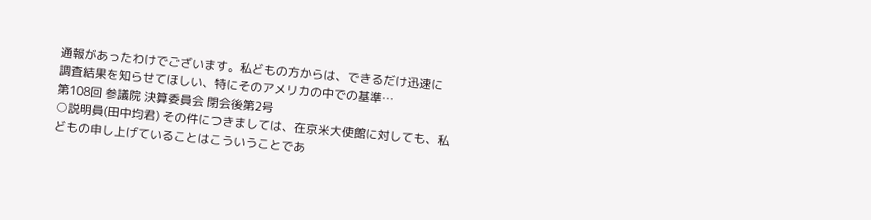通報があったわけでございます。私どもの方からは、できるだけ迅速に調査結果を知らせてほしい、特にそのアメリカの中での基準…
第108回 参議院 決算委員会 閉会後第2号
○説明員(田中均君) その件につきましては、在京米大使館に対しても、私どもの申し上げていることはこういうことであ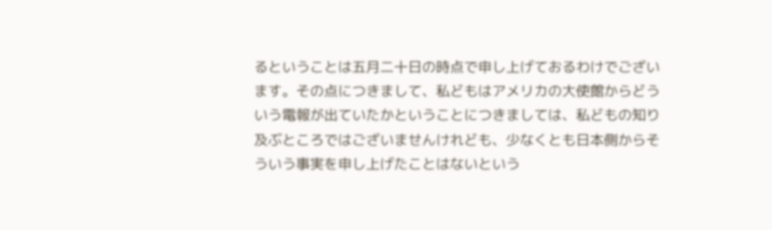るということは五月二十日の時点で申し上げておるわけでございます。その点につきまして、私どもはアメリカの大使館からどういう電報が出ていたかということにつきましては、私どもの知り及ぶところではございませんけれども、少なくとも日本側からそういう事実を申し上げたことはないという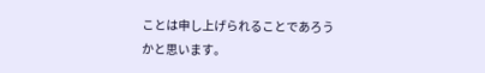ことは申し上げられることであろうかと思います。